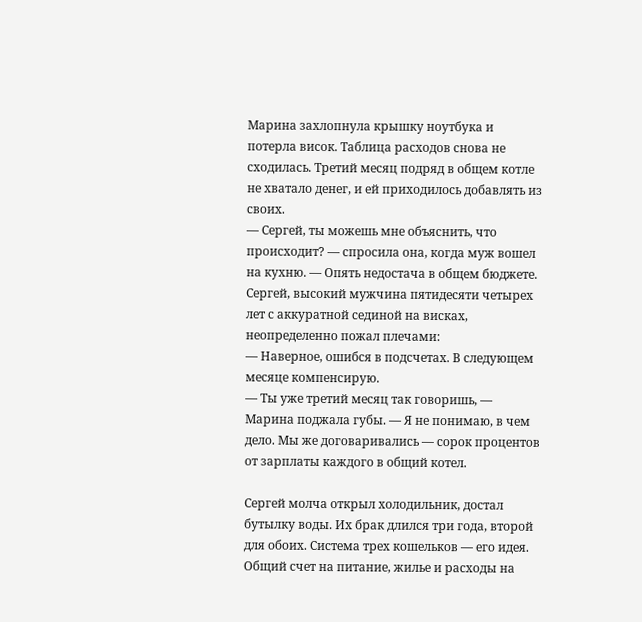Марина захлопнула крышку ноутбука и потерла висок. Таблица расходов снова не сходилась. Третий месяц подряд в общем котле не хватало денег, и ей приходилось добавлять из своих.
— Сергей, ты можешь мне объяснить, что происходит? — спросила она, когда муж вошел на кухню. — Опять недостача в общем бюджете.
Сергей, высокий мужчина пятидесяти четырех лет с аккуратной сединой на висках, неопределенно пожал плечами:
— Наверное, ошибся в подсчетах. В следующем месяце компенсирую.
— Ты уже третий месяц так говоришь, — Марина поджала губы. — Я не понимаю, в чем дело. Мы же договаривались — сорок процентов от зарплаты каждого в общий котел.

Сергей молча открыл холодильник, достал бутылку воды. Их брак длился три года, второй для обоих. Система трех кошельков — его идея. Общий счет на питание, жилье и расходы на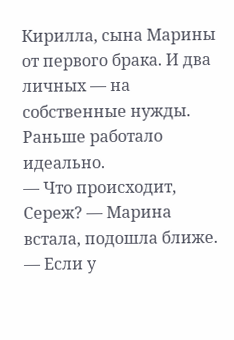Кирилла, сына Марины от первого брака. И два личных — на собственные нужды. Раньше работало идеально.
— Что происходит, Сереж? — Марина встала, подошла ближе. — Если у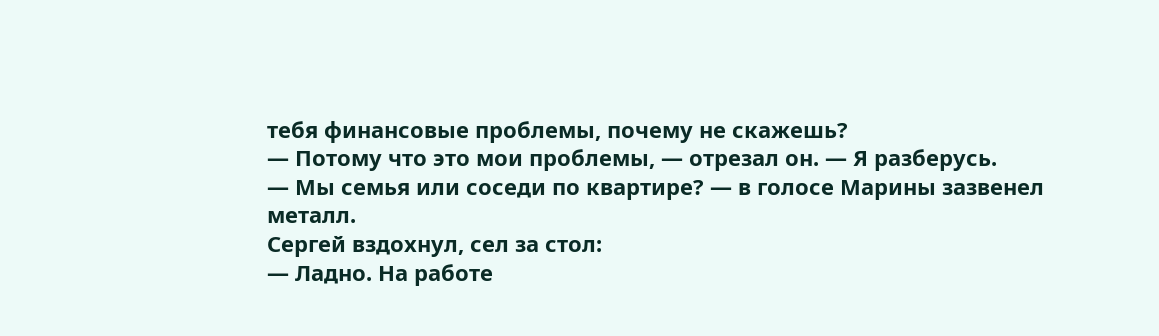тебя финансовые проблемы, почему не скажешь?
— Потому что это мои проблемы, — отрезал он. — Я разберусь.
— Мы семья или соседи по квартире? — в голосе Марины зазвенел металл.
Сергей вздохнул, сел за стол:
— Ладно. На работе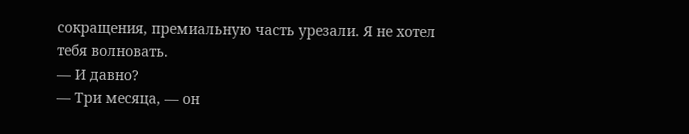сокращения, премиальную часть урезали. Я не хотел тебя волновать.
— И давно?
— Три месяца, — он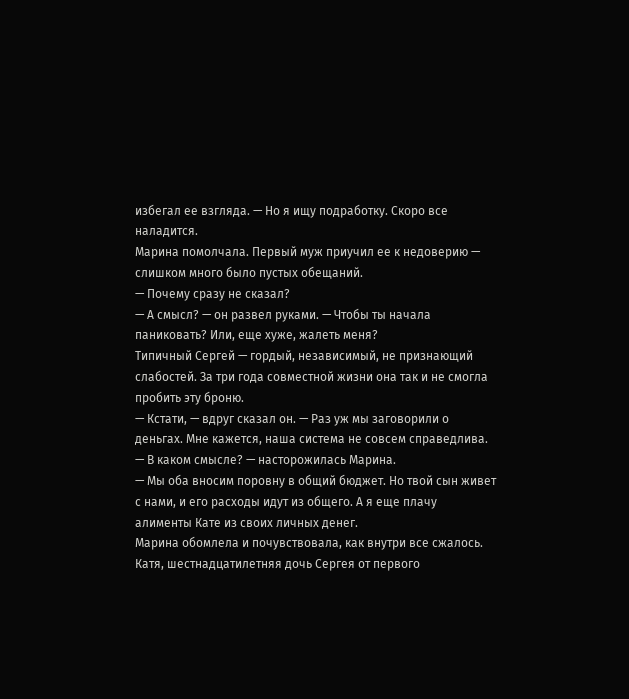избегал ее взгляда. — Но я ищу подработку. Скоро все наладится.
Марина помолчала. Первый муж приучил ее к недоверию — слишком много было пустых обещаний.
— Почему сразу не сказал?
— А смысл? — он развел руками. — Чтобы ты начала паниковать? Или, еще хуже, жалеть меня?
Типичный Сергей — гордый, независимый, не признающий слабостей. За три года совместной жизни она так и не смогла пробить эту броню.
— Кстати, — вдруг сказал он. — Раз уж мы заговорили о деньгах. Мне кажется, наша система не совсем справедлива.
— В каком смысле? — насторожилась Марина.
— Мы оба вносим поровну в общий бюджет. Но твой сын живет с нами, и его расходы идут из общего. А я еще плачу алименты Кате из своих личных денег.
Марина обомлела и почувствовала, как внутри все сжалось. Катя, шестнадцатилетняя дочь Сергея от первого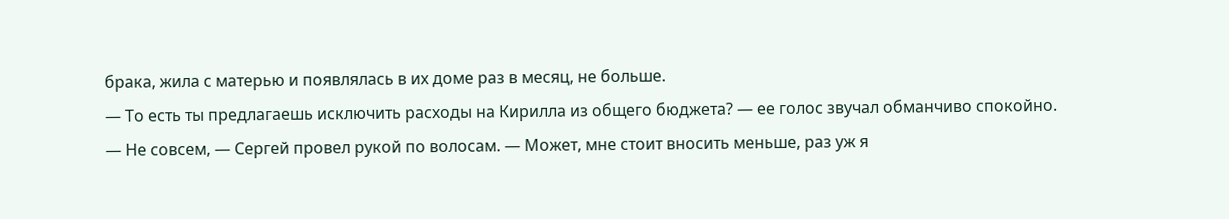брака, жила с матерью и появлялась в их доме раз в месяц, не больше.
— То есть ты предлагаешь исключить расходы на Кирилла из общего бюджета? — ее голос звучал обманчиво спокойно.
— Не совсем, — Сергей провел рукой по волосам. — Может, мне стоит вносить меньше, раз уж я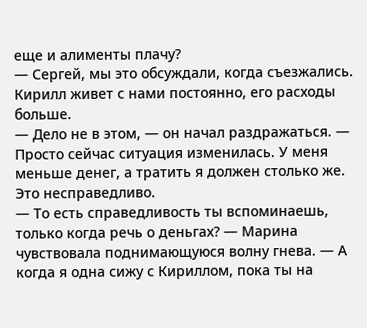еще и алименты плачу?
— Сергей, мы это обсуждали, когда съезжались. Кирилл живет с нами постоянно, его расходы больше.
— Дело не в этом, — он начал раздражаться. — Просто сейчас ситуация изменилась. У меня меньше денег, а тратить я должен столько же. Это несправедливо.
— То есть справедливость ты вспоминаешь, только когда речь о деньгах? — Марина чувствовала поднимающуюся волну гнева. — А когда я одна сижу с Кириллом, пока ты на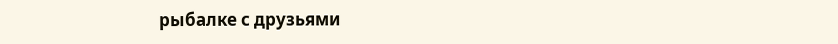рыбалке с друзьями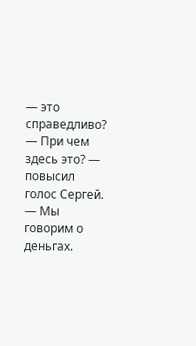— это справедливо?
— При чем здесь это? — повысил голос Сергей. — Мы говорим о деньгах.